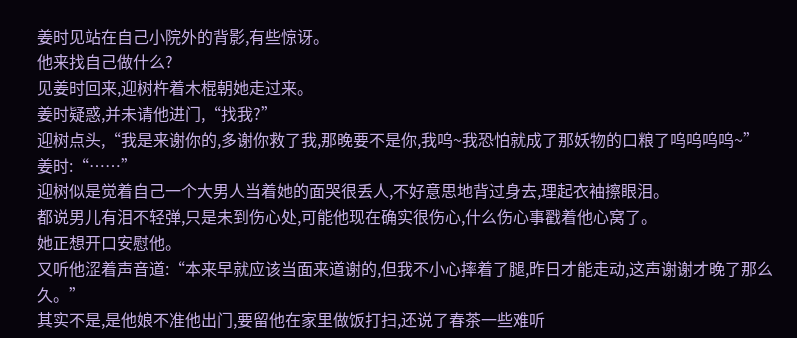姜时见站在自己小院外的背影,有些惊讶。
他来找自己做什么?
见姜时回来,迎树杵着木棍朝她走过来。
姜时疑惑,并未请他进门,“找我?”
迎树点头,“我是来谢你的,多谢你救了我,那晚要不是你,我呜~我恐怕就成了那妖物的口粮了呜呜呜呜~”
姜时:“……”
迎树似是觉着自己一个大男人当着她的面哭很丢人,不好意思地背过身去,理起衣袖擦眼泪。
都说男儿有泪不轻弹,只是未到伤心处,可能他现在确实很伤心,什么伤心事戳着他心窝了。
她正想开口安慰他。
又听他涩着声音道:“本来早就应该当面来道谢的,但我不小心摔着了腿,昨日才能走动,这声谢谢才晚了那么久。”
其实不是,是他娘不准他出门,要留他在家里做饭打扫,还说了春茶一些难听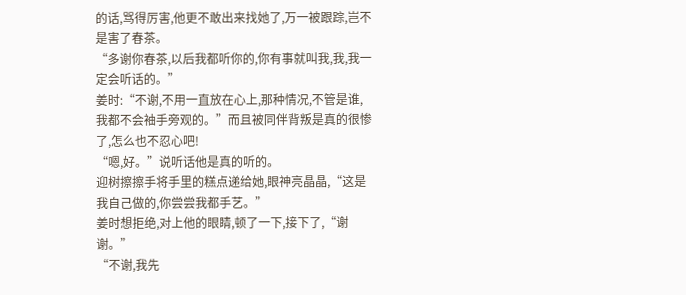的话,骂得厉害,他更不敢出来找她了,万一被跟踪,岂不是害了春茶。
“多谢你春茶,以后我都听你的,你有事就叫我,我,我一定会听话的。”
姜时:“不谢,不用一直放在心上,那种情况,不管是谁,我都不会袖手旁观的。”而且被同伴背叛是真的很惨了,怎么也不忍心吧!
“嗯,好。”说听话他是真的听的。
迎树擦擦手将手里的糕点递给她,眼神亮晶晶,“这是我自己做的,你尝尝我都手艺。”
姜时想拒绝,对上他的眼睛,顿了一下,接下了,“谢谢。”
“不谢,我先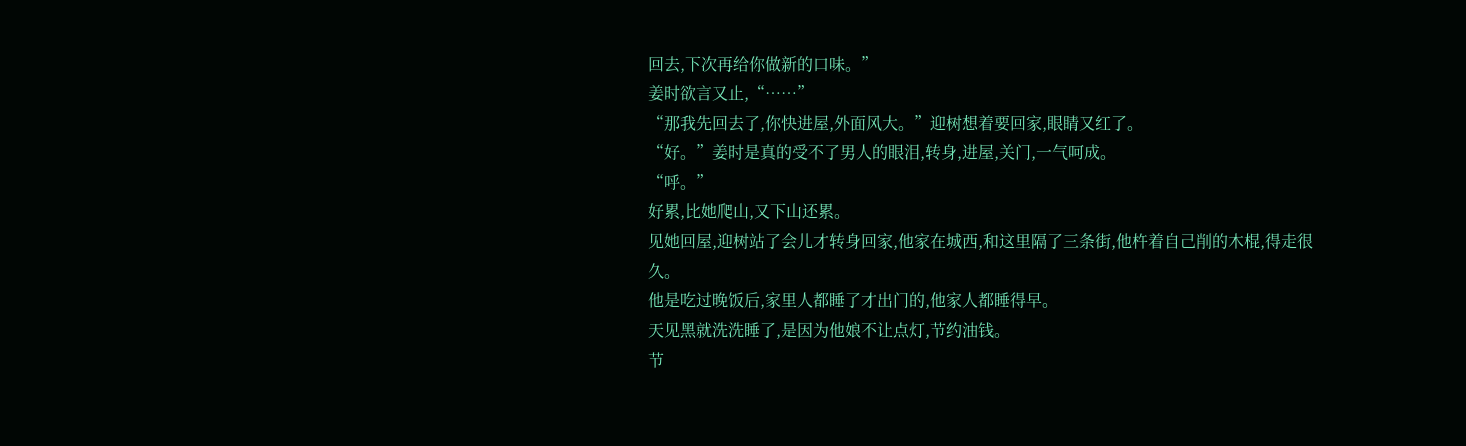回去,下次再给你做新的口味。”
姜时欲言又止,“……”
“那我先回去了,你快进屋,外面风大。”迎树想着要回家,眼睛又红了。
“好。”姜时是真的受不了男人的眼泪,转身,进屋,关门,一气呵成。
“呼。”
好累,比她爬山,又下山还累。
见她回屋,迎树站了会儿才转身回家,他家在城西,和这里隔了三条街,他杵着自己削的木棍,得走很久。
他是吃过晚饭后,家里人都睡了才出门的,他家人都睡得早。
天见黑就洗洗睡了,是因为他娘不让点灯,节约油钱。
节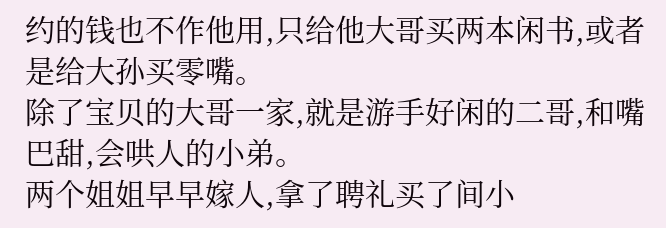约的钱也不作他用,只给他大哥买两本闲书,或者是给大孙买零嘴。
除了宝贝的大哥一家,就是游手好闲的二哥,和嘴巴甜,会哄人的小弟。
两个姐姐早早嫁人,拿了聘礼买了间小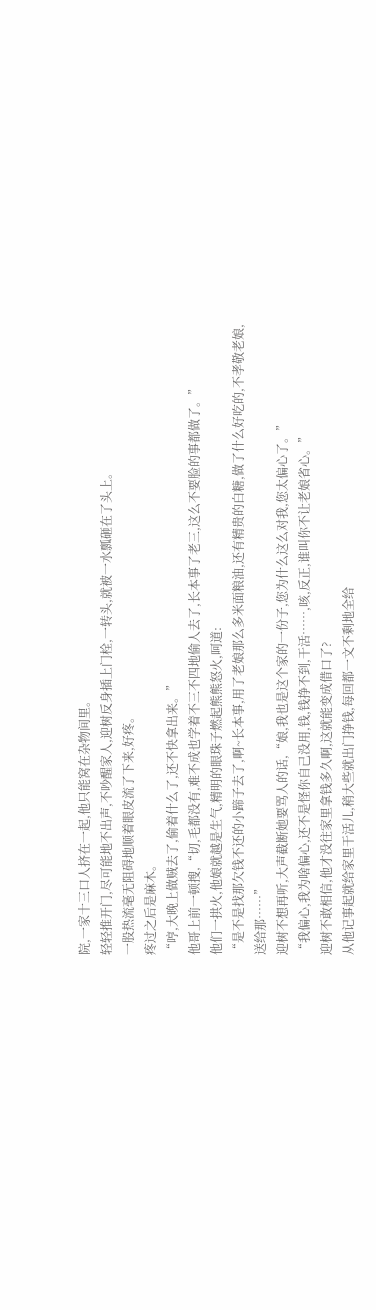院,一家十三口人挤在一起,他只能窝在杂物间里。
轻轻推开门,尽可能地不出声,不吵醒家人,迎树反身插上门栓,一转头,就被一水瓢砸在了头上。
一股热流毫无阻碍地顺着眼皮流了下来,好疼。
疼过之后是麻木。
“哼,大晚上做贼去了,偷着什么了,还不快拿出来。”
他哥上前一顿搜,“切,毛都没有,难不成也学着不三不四地偷人去了,长本事了老三,这么不要脸的事都做了。”
他们一拱火,他娘就越是生气,精明的眼珠子燃起熊熊怒火,呵道:
“是不是找那欠钱不还的小蹄子去了,啊~长本事,用了老娘那么多米面粮油,还有精贵的白糖,做了什么好吃的,不孝敬老娘,送给那……”
迎树不想再听,大声截断她要骂人的话,“娘,我也是这个家的一份子,您为什么这么对我,您太偏心了。”
“我偏心,我为啥偏心,还不是怪你自己没用,钱,钱挣不到,干活……,咳,反正,谁叫你不让老娘省心。”
迎树不敢相信,他才没往家里拿钱多久啊,这就能变成借口了?
从他记事起就给家里干活儿,稍大些就出门挣钱,每回都一文不剩地全给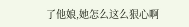了他娘,她怎么这么狠心啊